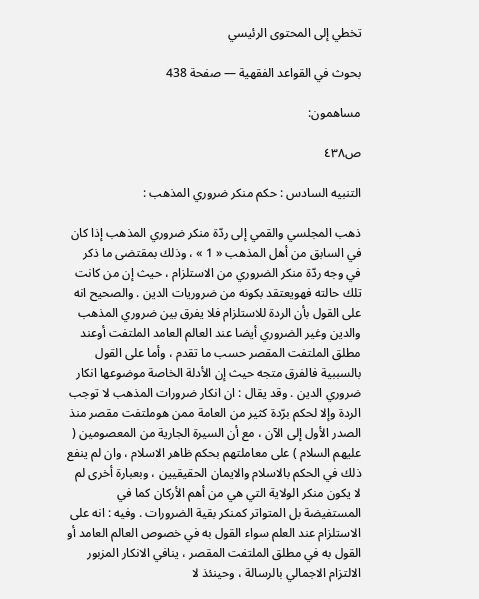تخطي إلى المحتوى الرئيسي

بحوث في القواعد الفقهية — صفحة 438

مساهمون:

ص٤٣٨

التنبيه السادس : حكم منكر ضروري المذهب :

ذهب المجلسي والقمي إلى ردّة منكر ضروري المذهب إذا كان في السابق من أهل المذهب « 1 » ، وذلك بمقتضى ما ذكر في وجه ردّة منكر الضروري من الاستلزام ، حيث إن من كانت تلك حالته فهويعتقد بكونه من ضروريات الدين . والصحيح انه على القول بأن الردة للاستلزام فلا يفرق بين ضروري المذهب والدين وغير الضروري أيضا عند العالم العامد الملتفت أوعند مطلق الملتفت المقصر حسب ما تقدم ، وأما على القول بالسببية فالفرق متجه حيث إن الأدلة الخاصة موضوعها انكار ضروري الدين . وقد يقال : ان انكار ضرورات المذهب لا توجب الردة وإلا لحكم برّدة كثير من العامة ممن هوملتفت مقصر منذ الصدر الأول إلى الآن ، مع أن السيرة الجارية من المعصومين ( عليهم السلام ) على معاملتهم بحكم ظاهر الاسلام ، وان لم ينفع ذلك في الحكم بالاسلام والايمان الحقيقيين ، وبعبارة أخرى لم لا يكون منكر الولاية التي هي من أهم الأركان كما في المستفيضة بل المتواتر كمنكر بقية الضرورات . وفيه : انه على الاستلزام عند العلم سواء القول به في خصوص العالم العامد أو القول به في مطلق الملتفت المقصر ، ينافي الانكار المزبور الالتزام الاجمالي بالرسالة ، وحينئذ لا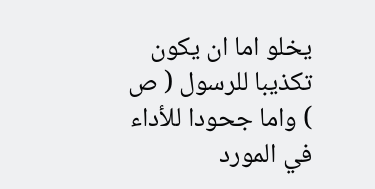يخلو اما ان يكون تكذيبا للرسول ( ص ) واما جحودا للأداء في المورد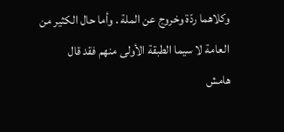وكلاهما ردّة وخروج عن الملة . وأما حال الكثير من العامة لا سيما الطبقة الأولى منهم فقد قال
هامش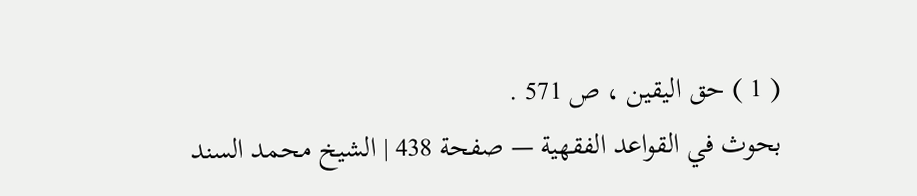( 1 ) حق اليقين ، ص 571 .
بحوث في القواعد الفقهية — صفحة 438 | الشيخ محمد السند